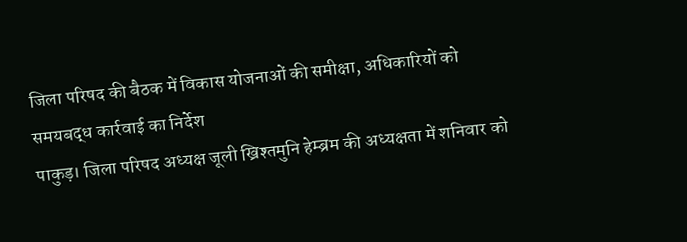जिला परिषद की बैठक में विकास योजनाओं की समीक्षा, अधिकारियों को समयबद्ध कार्रवाई का निर्देश
पाकुड़। जिला परिषद अध्यक्ष जूली ख्रिश्तमुनि हेम्ब्रम की अध्यक्षता में शनिवार को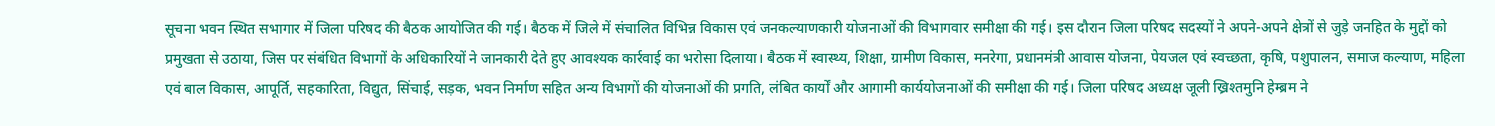सूचना भवन स्थित सभागार में जिला परिषद की बैठक आयोजित की गई। बैठक में जिले में संचालित विभिन्न विकास एवं जनकल्याणकारी योजनाओं की विभागवार समीक्षा की गई। इस दौरान जिला परिषद सदस्यों ने अपने-अपने क्षेत्रों से जुड़े जनहित के मुद्दों को प्रमुखता से उठाया, जिस पर संबंधित विभागों के अधिकारियों ने जानकारी देते हुए आवश्यक कार्रवाई का भरोसा दिलाया। बैठक में स्वास्थ्य, शिक्षा, ग्रामीण विकास, मनरेगा, प्रधानमंत्री आवास योजना, पेयजल एवं स्वच्छता, कृषि, पशुपालन, समाज कल्याण, महिला एवं बाल विकास, आपूर्ति, सहकारिता, विद्युत, सिंचाई, सड़क, भवन निर्माण सहित अन्य विभागों की योजनाओं की प्रगति, लंबित कार्यों और आगामी कार्ययोजनाओं की समीक्षा की गई। जिला परिषद अध्यक्ष जूली ख्रिश्तमुनि हेम्ब्रम ने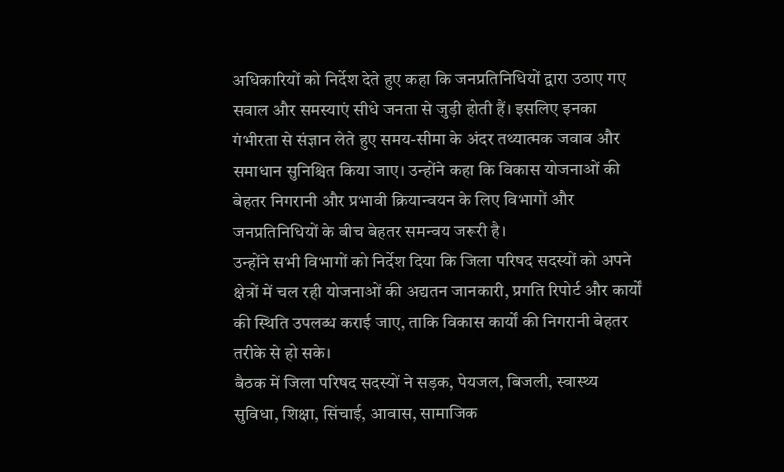अधिकारियों को निर्देश देते हुए कहा कि जनप्रतिनिधियों द्वारा उठाए गए सवाल और समस्याएं सीधे जनता से जुड़ी होती हैं। इसलिए इनका गंभीरता से संज्ञान लेते हुए समय-सीमा के अंदर तथ्यात्मक जवाब और समाधान सुनिश्चित किया जाए। उन्होंने कहा कि विकास योजनाओं की बेहतर निगरानी और प्रभावी क्रियान्वयन के लिए विभागों और जनप्रतिनिधियों के बीच बेहतर समन्वय जरूरी है।
उन्होंने सभी विभागों को निर्देश दिया कि जिला परिषद सदस्यों को अपने क्षेत्रों में चल रही योजनाओं की अद्यतन जानकारी, प्रगति रिपोर्ट और कार्यों की स्थिति उपलब्ध कराई जाए, ताकि विकास कार्यों की निगरानी बेहतर तरीके से हो सके।
बैठक में जिला परिषद सदस्यों ने सड़क, पेयजल, बिजली, स्वास्थ्य सुविधा, शिक्षा, सिंचाई, आवास, सामाजिक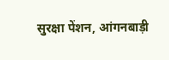सुरक्षा पेंशन, आंगनबाड़ी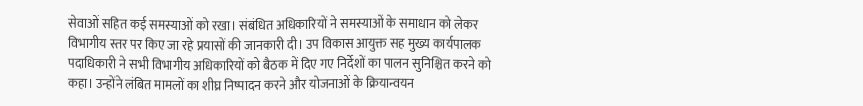सेवाओं सहित कई समस्याओं को रखा। संबंधित अधिकारियों ने समस्याओं के समाधान को लेकर विभागीय स्तर पर किए जा रहे प्रयासों की जानकारी दी। उप विकास आयुक्त सह मुख्य कार्यपालक पदाधिकारी ने सभी विभागीय अधिकारियों को बैठक में दिए गए निर्देशों का पालन सुनिश्चित करने को कहा। उन्होंने लंबित मामलों का शीघ्र निष्पादन करने और योजनाओं के क्रियान्वयन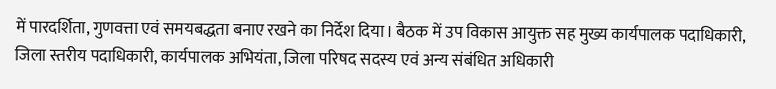में पारदर्शिता, गुणवत्ता एवं समयबद्धता बनाए रखने का निर्देश दिया। बैठक में उप विकास आयुक्त सह मुख्य कार्यपालक पदाधिकारी, जिला स्तरीय पदाधिकारी, कार्यपालक अभियंता, जिला परिषद सदस्य एवं अन्य संबंधित अधिकारी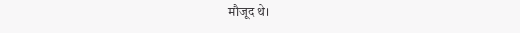मौजूद थे।